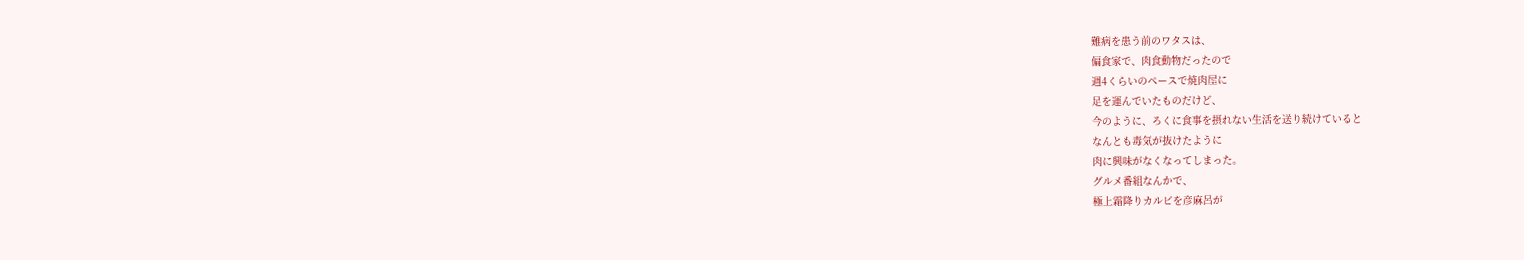難病を患う前のワタスは、
偏食家で、肉食動物だったので
週4くらいのペースで焼肉屋に
足を運んでいたものだけど、
今のように、ろくに食事を摂れない生活を送り続けていると
なんとも毒気が抜けたように
肉に興味がなくなってしまった。
グルメ番組なんかで、
極上霜降りカルビを彦麻呂が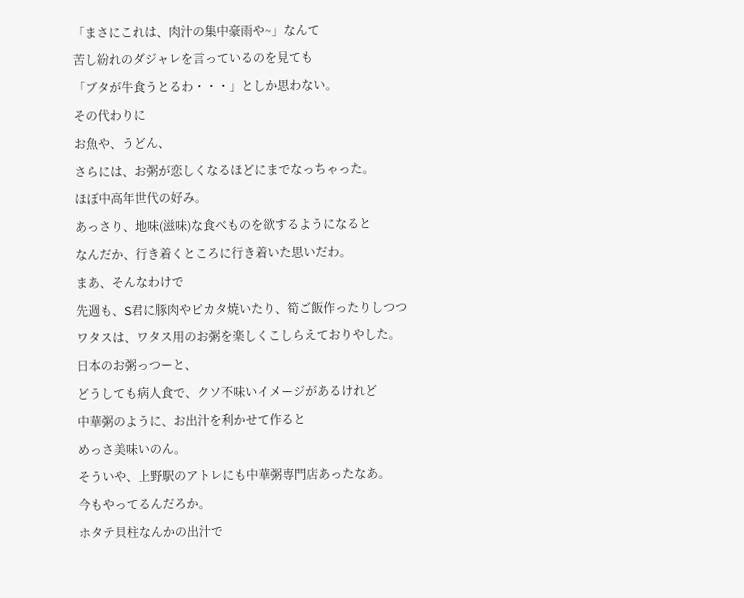「まさにこれは、肉汁の集中豪雨や~」なんて
苦し紛れのダジャレを言っているのを見ても
「ブタが牛食うとるわ・・・」としか思わない。
その代わりに
お魚や、うどん、
さらには、お粥が恋しくなるほどにまでなっちゃった。
ほぼ中高年世代の好み。
あっさり、地味(滋味)な食べものを欲するようになると
なんだか、行き着くところに行き着いた思いだわ。
まあ、そんなわけで
先週も、S君に豚肉やピカタ焼いたり、筍ご飯作ったりしつつ
ワタスは、ワタス用のお粥を楽しくこしらえておりやした。
日本のお粥っつーと、
どうしても病人食で、クソ不味いイメージがあるけれど
中華粥のように、お出汁を利かせて作ると
めっさ美味いのん。
そういや、上野駅のアトレにも中華粥専門店あったなあ。
今もやってるんだろか。
ホタテ貝柱なんかの出汁で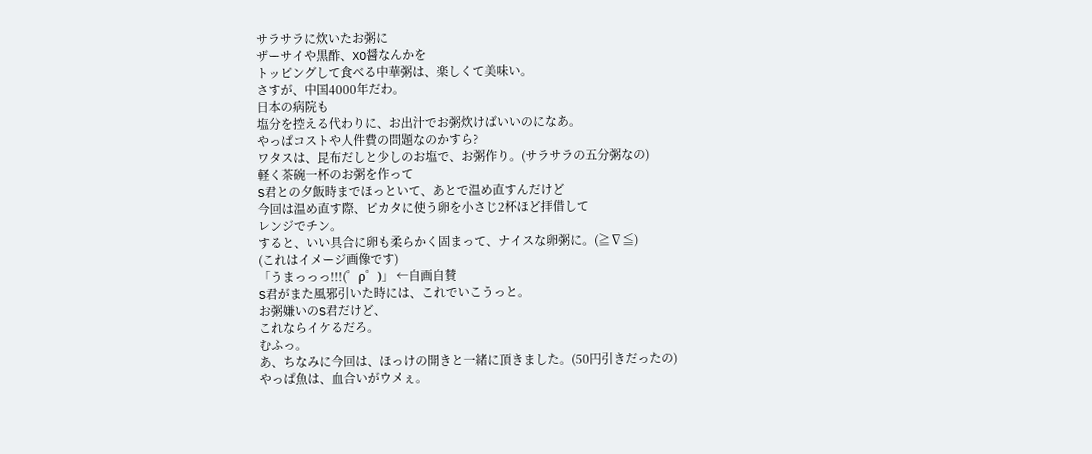サラサラに炊いたお粥に
ザーサイや黒酢、XO醤なんかを
トッピングして食べる中華粥は、楽しくて美味い。
さすが、中国4000年だわ。
日本の病院も
塩分を控える代わりに、お出汁でお粥炊けばいいのになあ。
やっぱコストや人件費の問題なのかすら?
ワタスは、昆布だしと少しのお塩で、お粥作り。(サラサラの五分粥なの)
軽く茶碗一杯のお粥を作って
S君との夕飯時までほっといて、あとで温め直すんだけど
今回は温め直す際、ピカタに使う卵を小さじ2杯ほど拝借して
レンジでチン。
すると、いい具合に卵も柔らかく固まって、ナイスな卵粥に。(≧∇≦)
(これはイメージ画像です)
「うまっっっ!!!(゜ρ゜)」 ←自画自賛
S君がまた風邪引いた時には、これでいこうっと。
お粥嫌いのS君だけど、
これならイケるだろ。
むふっ。
あ、ちなみに今回は、ほっけの開きと一緒に頂きました。(50円引きだったの)
やっぱ魚は、血合いがウメぇ。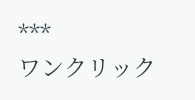***
ワンクリック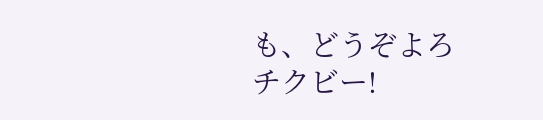も、どうぞよろチクビー!